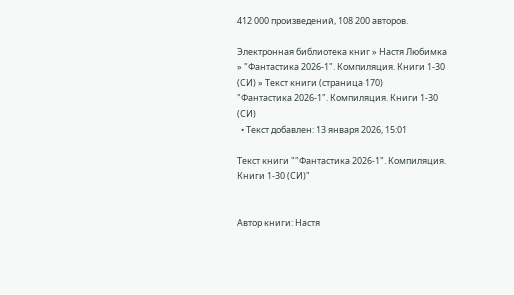412 000 произведений, 108 200 авторов.

Электронная библиотека книг » Настя Любимка » "Фантастика 2026-1". Компиляция. Книги 1-30 (СИ) » Текст книги (страница 170)
"Фантастика 2026-1". Компиляция. Книги 1-30 (СИ)
  • Текст добавлен: 13 января 2026, 15:01

Текст книги ""Фантастика 2026-1". Компиляция. Книги 1-30 (СИ)"


Автор книги: Настя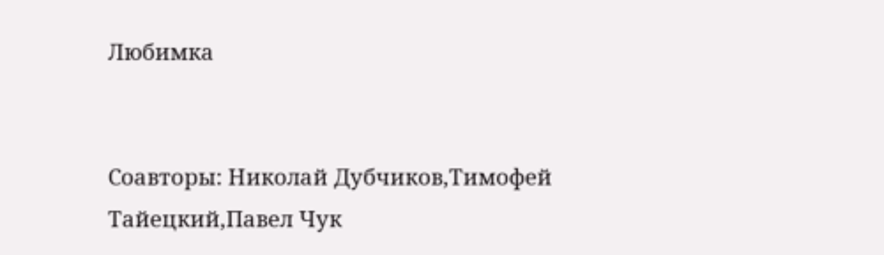Любимка


Соавторы: Николай Дубчиков,Тимофей Тайецкий,Павел Чук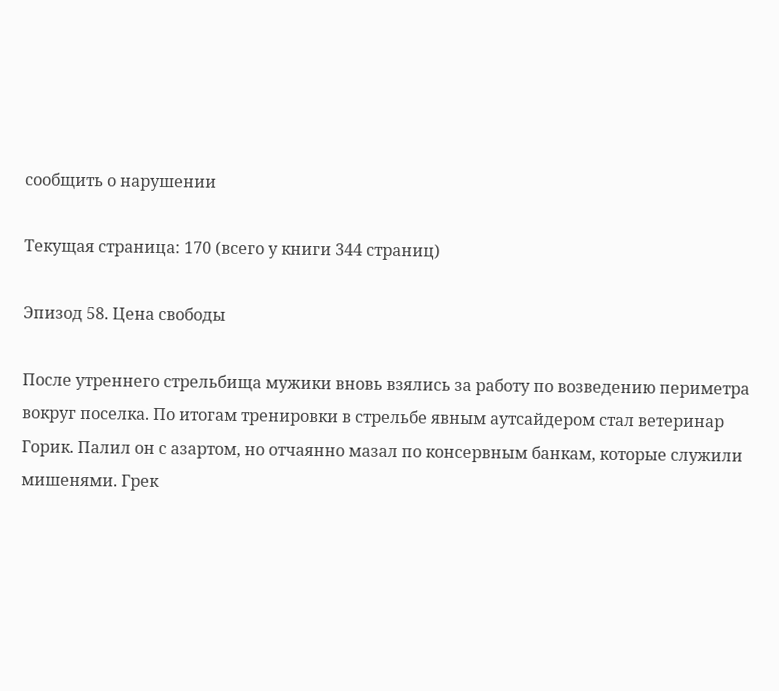сообщить о нарушении

Текущая страница: 170 (всего у книги 344 страниц)

Эпизод 58. Цена свободы

После утреннего стрельбища мужики вновь взялись за работу по возведению периметра вокруг поселка. По итогам тренировки в стрельбе явным аутсайдером стал ветеринар Горик. Палил он с азартом, но отчаянно мазал по консервным банкам, которые служили мишенями. Грек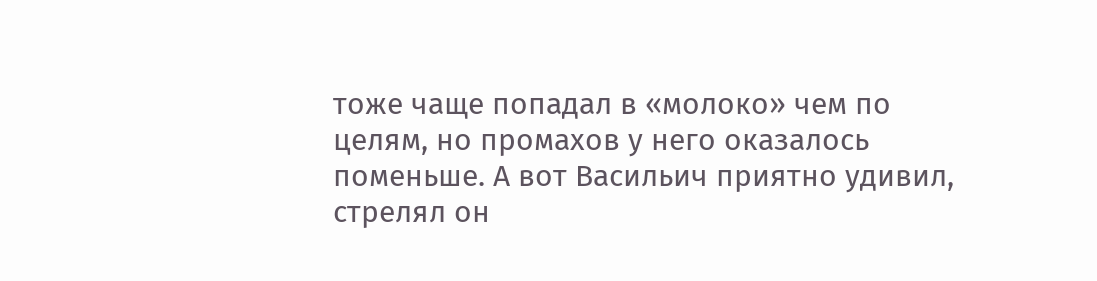тоже чаще попадал в «молоко» чем по целям, но промахов у него оказалось поменьше. А вот Васильич приятно удивил, стрелял он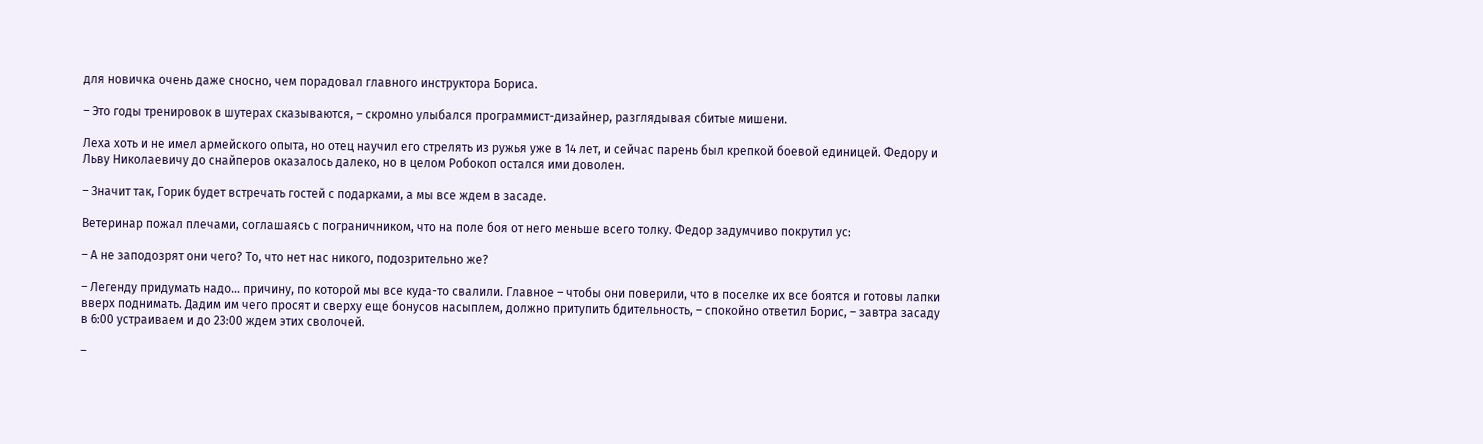для новичка очень даже сносно, чем порадовал главного инструктора Бориса.

– Это годы тренировок в шутерах сказываются, – скромно улыбался программист-дизайнер, разглядывая сбитые мишени.

Леха хоть и не имел армейского опыта, но отец научил его стрелять из ружья уже в 14 лет, и сейчас парень был крепкой боевой единицей. Федору и Льву Николаевичу до снайперов оказалось далеко, но в целом Робокоп остался ими доволен.

– Значит так, Горик будет встречать гостей с подарками, а мы все ждем в засаде.

Ветеринар пожал плечами, соглашаясь с пограничником, что на поле боя от него меньше всего толку. Федор задумчиво покрутил ус:

– А не заподозрят они чего? То, что нет нас никого, подозрительно же?

– Легенду придумать надо… причину, по которой мы все куда-то свалили. Главное – чтобы они поверили, что в поселке их все боятся и готовы лапки вверх поднимать. Дадим им чего просят и сверху еще бонусов насыплем, должно притупить бдительность, – спокойно ответил Борис, – завтра засаду в 6:00 устраиваем и до 23:00 ждем этих сволочей.

–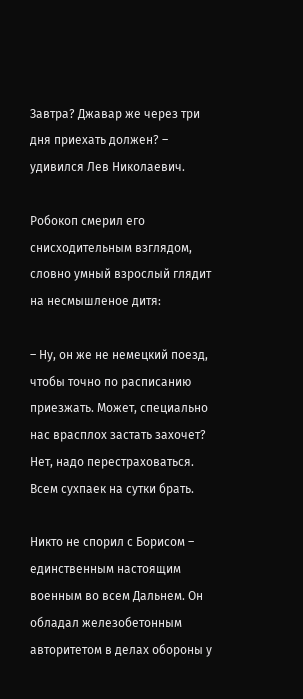Завтра? Джавар же через три дня приехать должен? – удивился Лев Николаевич.

Робокоп смерил его снисходительным взглядом, словно умный взрослый глядит на несмышленое дитя:

– Ну, он же не немецкий поезд, чтобы точно по расписанию приезжать. Может, специально нас врасплох застать захочет? Нет, надо перестраховаться. Всем сухпаек на сутки брать.

Никто не спорил с Борисом – единственным настоящим военным во всем Дальнем. Он обладал железобетонным авторитетом в делах обороны у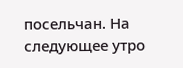посельчан. На следующее утро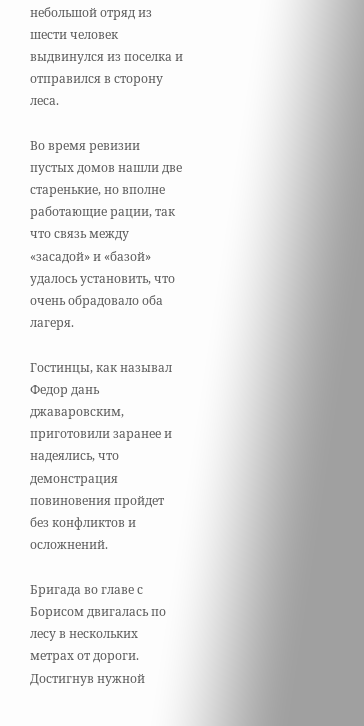небольшой отряд из шести человек выдвинулся из поселка и отправился в сторону леса.

Во время ревизии пустых домов нашли две старенькие, но вполне работающие рации, так что связь между «засадой» и «базой» удалось установить, что очень обрадовало оба лагеря.

Гостинцы, как называл Федор дань джаваровским, приготовили заранее и надеялись, что демонстрация повиновения пройдет без конфликтов и осложнений.

Бригада во главе с Борисом двигалась по лесу в нескольких метрах от дороги. Достигнув нужной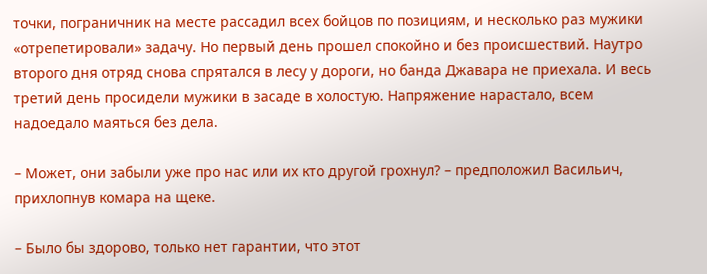точки, пограничник на месте рассадил всех бойцов по позициям, и несколько раз мужики «отрепетировали» задачу. Но первый день прошел спокойно и без происшествий. Наутро второго дня отряд снова спрятался в лесу у дороги, но банда Джавара не приехала. И весь третий день просидели мужики в засаде в холостую. Напряжение нарастало, всем надоедало маяться без дела.

– Может, они забыли уже про нас или их кто другой грохнул? – предположил Васильич, прихлопнув комара на щеке.

– Было бы здорово, только нет гарантии, что этот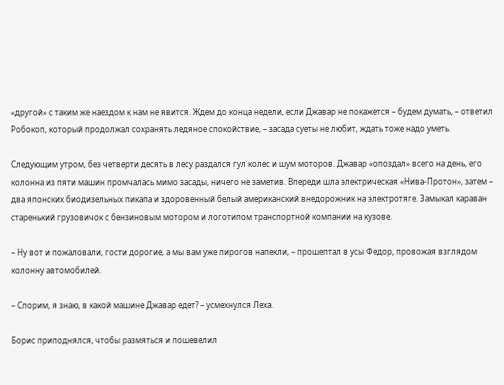«другой» с таким же наездом к нам не явится. Ждем до конца недели, если Джавар не покажется – будем думать, – ответил Робокоп, который продолжал сохранять ледяное спокойствие, – засада суеты не любит, ждать тоже надо уметь.

Следующим утром, без четверти десять в лесу раздался гул колес и шум моторов. Джавар «опоздал» всего на день, его колонна из пяти машин промчалась мимо засады, ничего не заметив. Впереди шла электрическая «Нива-Протон», затем – два японских биодизельных пикапа и здоровенный белый американский внедорожник на электротяге. Замыкал караван старенький грузовичок с бензиновым мотором и логотипом транспортной компании на кузове.

– Ну вот и пожаловали, гости дорогие, а мы вам уже пирогов напекли, – прошептал в усы Федор, провожая взглядом колонну автомобилей.

– Спорим, я знаю, в какой машине Джавар едет? – усмехнулся Леха.

Борис приподнялся, чтобы размяться и пошевелил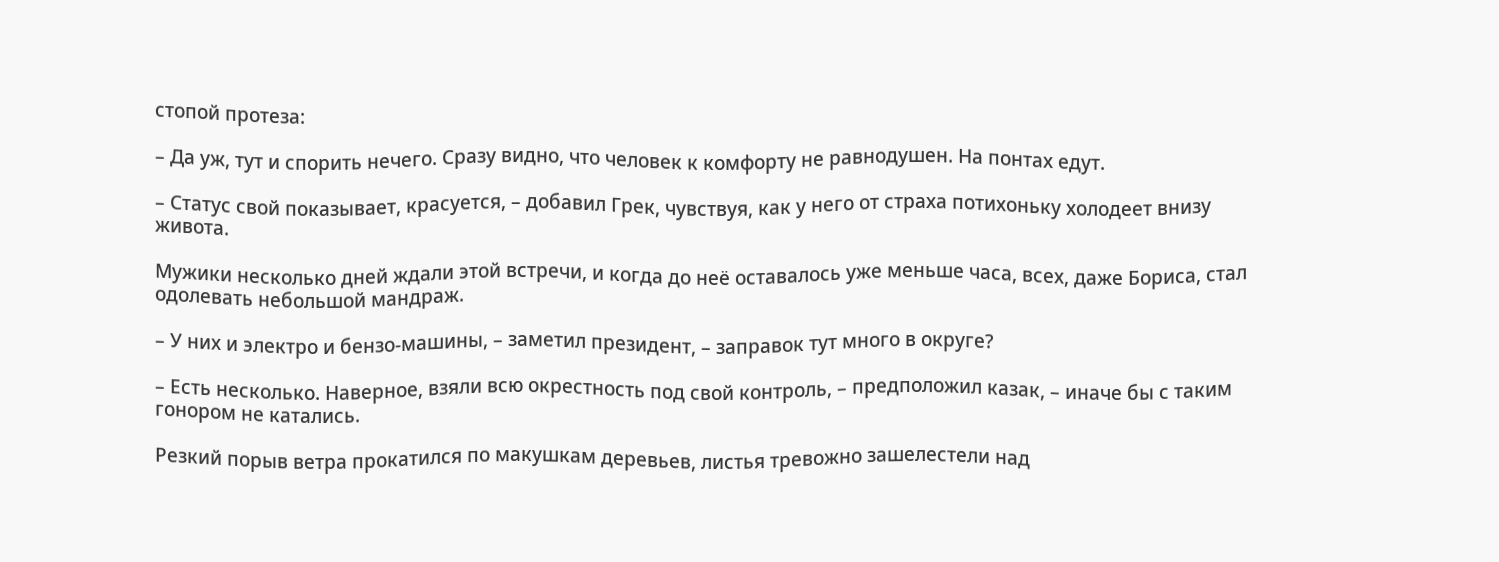стопой протеза:

– Да уж, тут и спорить нечего. Сразу видно, что человек к комфорту не равнодушен. На понтах едут.

– Статус свой показывает, красуется, – добавил Грек, чувствуя, как у него от страха потихоньку холодеет внизу живота.

Мужики несколько дней ждали этой встречи, и когда до неё оставалось уже меньше часа, всех, даже Бориса, стал одолевать небольшой мандраж.

– У них и электро и бензо-машины, – заметил президент, – заправок тут много в округе?

– Есть несколько. Наверное, взяли всю окрестность под свой контроль, – предположил казак, – иначе бы с таким гонором не катались.

Резкий порыв ветра прокатился по макушкам деревьев, листья тревожно зашелестели над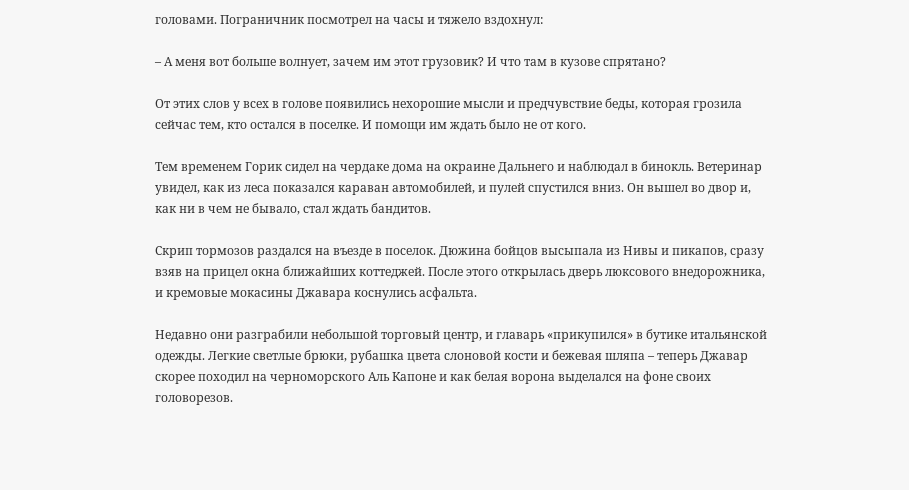головами. Пограничник посмотрел на часы и тяжело вздохнул:

– А меня вот больше волнует, зачем им этот грузовик? И что там в кузове спрятано?

От этих слов у всех в голове появились нехорошие мысли и предчувствие беды, которая грозила сейчас тем, кто остался в поселке. И помощи им ждать было не от кого.

Тем временем Горик сидел на чердаке дома на окраине Дальнего и наблюдал в бинокль. Ветеринар увидел, как из леса показался караван автомобилей, и пулей спустился вниз. Он вышел во двор и, как ни в чем не бывало, стал ждать бандитов.

Скрип тормозов раздался на въезде в поселок. Дюжина бойцов высыпала из Нивы и пикапов, сразу взяв на прицел окна ближайших коттеджей. После этого открылась дверь люксового внедорожника, и кремовые мокасины Джавара коснулись асфальта.

Недавно они разграбили небольшой торговый центр, и главарь «прикупился» в бутике итальянской одежды. Легкие светлые брюки, рубашка цвета слоновой кости и бежевая шляпа – теперь Джавар скорее походил на черноморского Аль Капоне и как белая ворона выделался на фоне своих головорезов.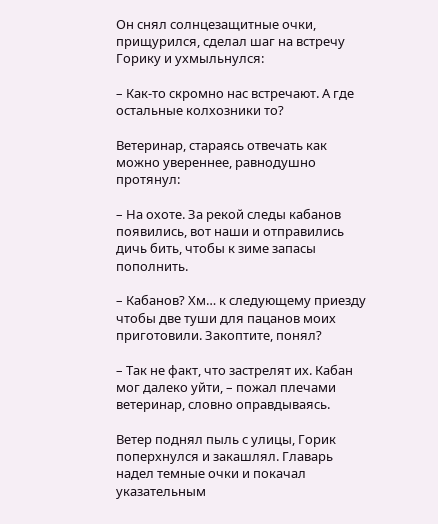Он снял солнцезащитные очки, прищурился, сделал шаг на встречу Горику и ухмыльнулся:

– Как-то скромно нас встречают. А где остальные колхозники то?

Ветеринар, стараясь отвечать как можно увереннее, равнодушно протянул:

– На охоте. За рекой следы кабанов появились, вот наши и отправились дичь бить, чтобы к зиме запасы пополнить.

– Кабанов? Хм… к следующему приезду чтобы две туши для пацанов моих приготовили. Закоптите, понял?

– Так не факт, что застрелят их. Кабан мог далеко уйти, – пожал плечами ветеринар, словно оправдываясь.

Ветер поднял пыль с улицы, Горик поперхнулся и закашлял. Главарь надел темные очки и покачал указательным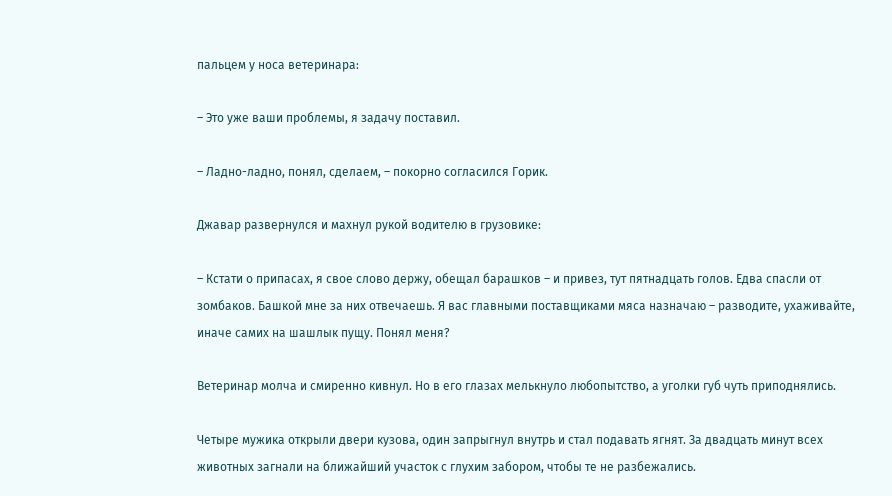пальцем у носа ветеринара:

– Это уже ваши проблемы, я задачу поставил.

– Ладно-ладно, понял, сделаем, – покорно согласился Горик.

Джавар развернулся и махнул рукой водителю в грузовике:

– Кстати о припасах, я свое слово держу, обещал барашков – и привез, тут пятнадцать голов. Едва спасли от зомбаков. Башкой мне за них отвечаешь. Я вас главными поставщиками мяса назначаю – разводите, ухаживайте, иначе самих на шашлык пущу. Понял меня?

Ветеринар молча и смиренно кивнул. Но в его глазах мелькнуло любопытство, а уголки губ чуть приподнялись.

Четыре мужика открыли двери кузова, один запрыгнул внутрь и стал подавать ягнят. За двадцать минут всех животных загнали на ближайший участок с глухим забором, чтобы те не разбежались.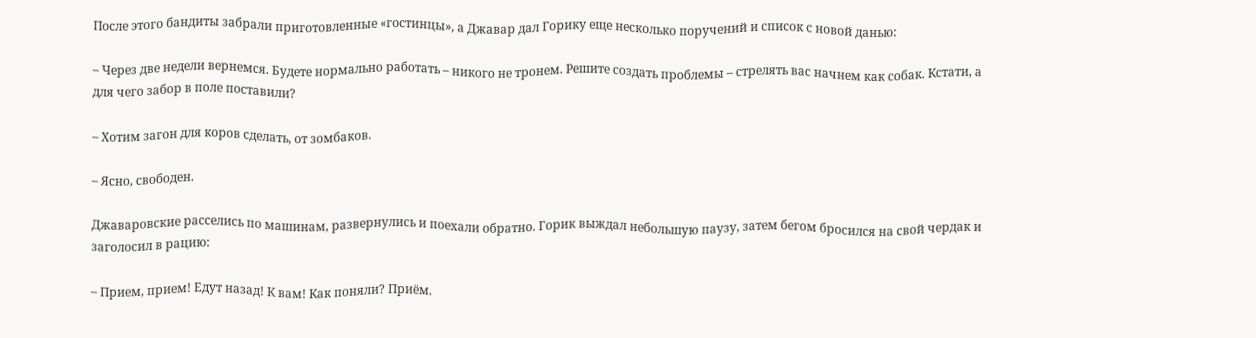После этого бандиты забрали приготовленные «гостинцы», а Джавар дал Горику еще несколько поручений и список с новой данью:

– Через две недели вернемся. Будете нормально работать – никого не тронем. Решите создать проблемы – стрелять вас начнем как собак. Кстати, а для чего забор в поле поставили?

– Хотим загон для коров сделать, от зомбаков.

– Ясно, свободен.

Джаваровские расселись по машинам, развернулись и поехали обратно. Горик выждал небольшую паузу, затем бегом бросился на свой чердак и заголосил в рацию:

– Прием, прием! Едут назад! К вам! Как поняли? Приём.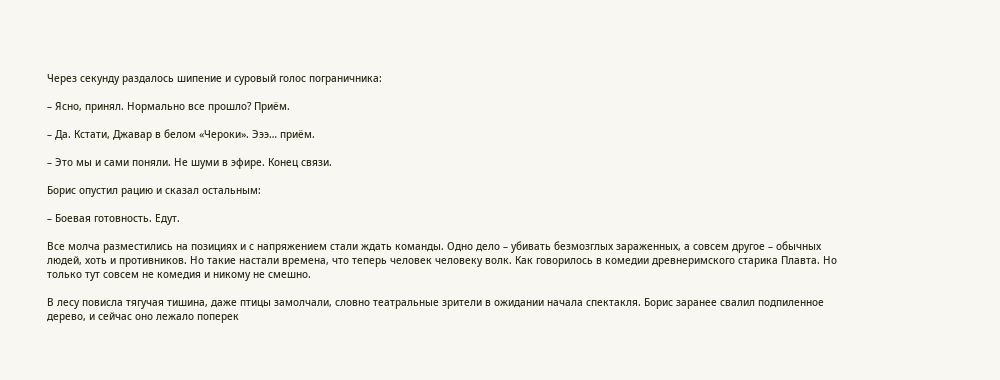Через секунду раздалось шипение и суровый голос пограничника:

– Ясно, принял. Нормально все прошло? Приём.

– Да. Кстати, Джавар в белом «Чероки». Эээ… приём.

– Это мы и сами поняли. Не шуми в эфире. Конец связи.

Борис опустил рацию и сказал остальным:

– Боевая готовность. Едут.

Все молча разместились на позициях и с напряжением стали ждать команды. Одно дело – убивать безмозглых зараженных, а совсем другое – обычных людей, хоть и противников. Но такие настали времена, что теперь человек человеку волк. Как говорилось в комедии древнеримского старика Плавта. Но только тут совсем не комедия и никому не смешно.

В лесу повисла тягучая тишина, даже птицы замолчали, словно театральные зрители в ожидании начала спектакля. Борис заранее свалил подпиленное дерево, и сейчас оно лежало поперек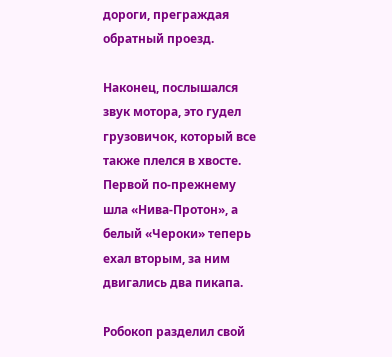дороги, преграждая обратный проезд.

Наконец, послышался звук мотора, это гудел грузовичок, который все также плелся в хвосте. Первой по-прежнему шла «Нива-Протон», а белый «Чероки» теперь ехал вторым, за ним двигались два пикапа.

Робокоп разделил свой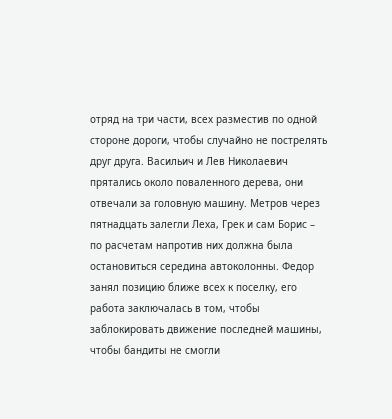отряд на три части, всех разместив по одной стороне дороги, чтобы случайно не пострелять друг друга. Васильич и Лев Николаевич прятались около поваленного дерева, они отвечали за головную машину. Метров через пятнадцать залегли Леха, Грек и сам Борис – по расчетам напротив них должна была остановиться середина автоколонны. Федор занял позицию ближе всех к поселку, его работа заключалась в том, чтобы заблокировать движение последней машины, чтобы бандиты не смогли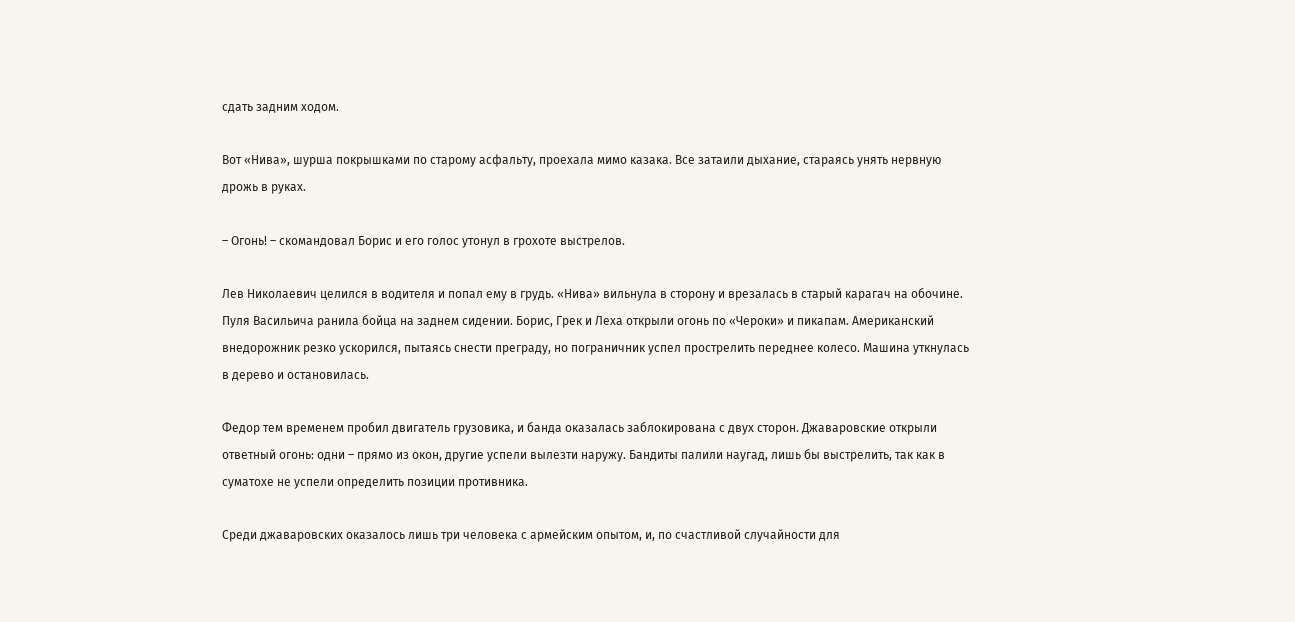сдать задним ходом.

Вот «Нива», шурша покрышками по старому асфальту, проехала мимо казака. Все затаили дыхание, стараясь унять нервную дрожь в руках.

– Огонь! – скомандовал Борис и его голос утонул в грохоте выстрелов.

Лев Николаевич целился в водителя и попал ему в грудь. «Нива» вильнула в сторону и врезалась в старый карагач на обочине. Пуля Васильича ранила бойца на заднем сидении. Борис, Грек и Леха открыли огонь по «Чероки» и пикапам. Американский внедорожник резко ускорился, пытаясь снести преграду, но пограничник успел прострелить переднее колесо. Машина уткнулась в дерево и остановилась.

Федор тем временем пробил двигатель грузовика, и банда оказалась заблокирована с двух сторон. Джаваровские открыли ответный огонь: одни – прямо из окон, другие успели вылезти наружу. Бандиты палили наугад, лишь бы выстрелить, так как в суматохе не успели определить позиции противника.

Среди джаваровских оказалось лишь три человека с армейским опытом, и, по счастливой случайности для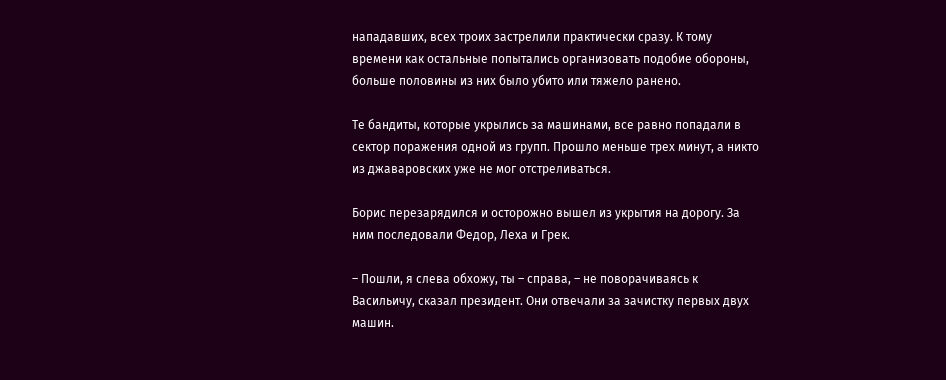нападавших, всех троих застрелили практически сразу. К тому времени как остальные попытались организовать подобие обороны, больше половины из них было убито или тяжело ранено.

Те бандиты, которые укрылись за машинами, все равно попадали в сектор поражения одной из групп. Прошло меньше трех минут, а никто из джаваровских уже не мог отстреливаться.

Борис перезарядился и осторожно вышел из укрытия на дорогу. За ним последовали Федор, Леха и Грек.

– Пошли, я слева обхожу, ты – справа, – не поворачиваясь к Васильичу, сказал президент. Они отвечали за зачистку первых двух машин.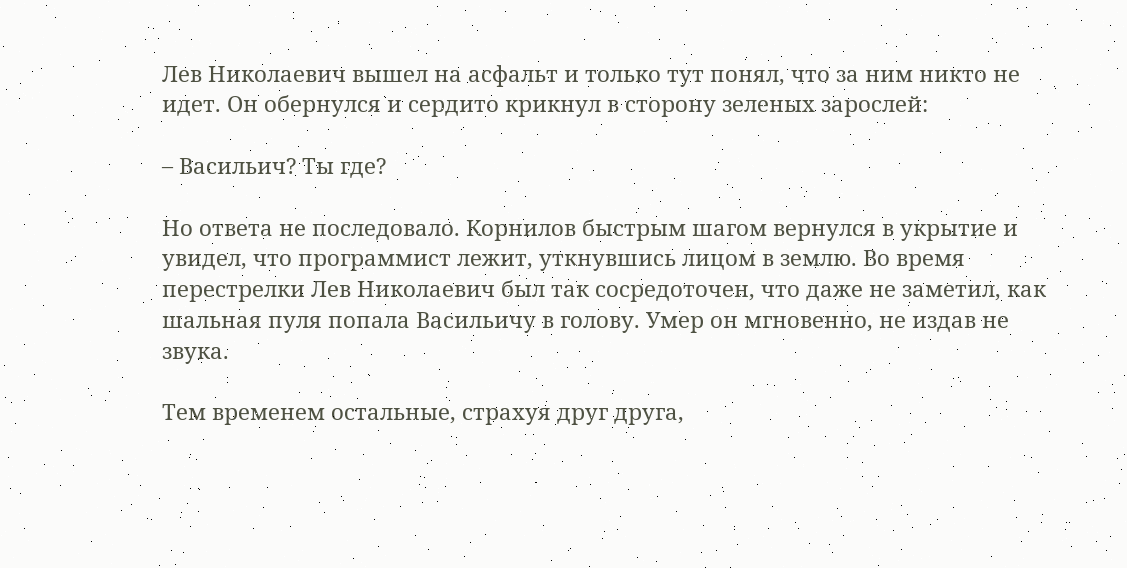Лев Николаевич вышел на асфальт и только тут понял, что за ним никто не идет. Он обернулся и сердито крикнул в сторону зеленых зарослей:

– Васильич? Ты где?

Но ответа не последовало. Корнилов быстрым шагом вернулся в укрытие и увидел, что программист лежит, уткнувшись лицом в землю. Во время перестрелки Лев Николаевич был так сосредоточен, что даже не заметил, как шальная пуля попала Васильичу в голову. Умер он мгновенно, не издав не звука.

Тем временем остальные, страхуя друг друга,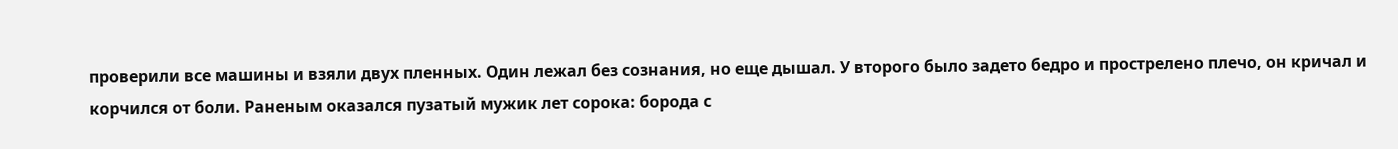проверили все машины и взяли двух пленных. Один лежал без сознания, но еще дышал. У второго было задето бедро и прострелено плечо, он кричал и корчился от боли. Раненым оказался пузатый мужик лет сорока: борода с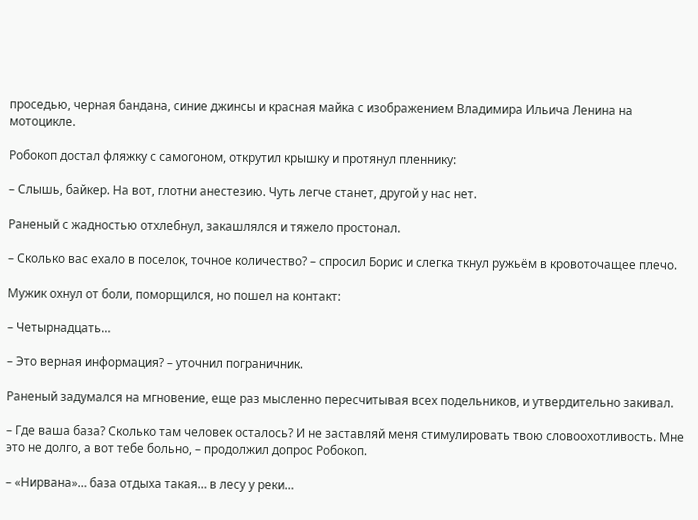проседью, черная бандана, синие джинсы и красная майка с изображением Владимира Ильича Ленина на мотоцикле.

Робокоп достал фляжку с самогоном, открутил крышку и протянул пленнику:

– Слышь, байкер. На вот, глотни анестезию. Чуть легче станет, другой у нас нет.

Раненый с жадностью отхлебнул, закашлялся и тяжело простонал.

– Сколько вас ехало в поселок, точное количество? – спросил Борис и слегка ткнул ружьём в кровоточащее плечо.

Мужик охнул от боли, поморщился, но пошел на контакт:

– Четырнадцать…

– Это верная информация? – уточнил пограничник.

Раненый задумался на мгновение, еще раз мысленно пересчитывая всех подельников, и утвердительно закивал.

– Где ваша база? Сколько там человек осталось? И не заставляй меня стимулировать твою словоохотливость. Мне это не долго, а вот тебе больно, – продолжил допрос Робокоп.

– «Нирвана»… база отдыха такая… в лесу у реки…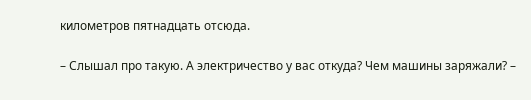километров пятнадцать отсюда.

– Слышал про такую. А электричество у вас откуда? Чем машины заряжали? –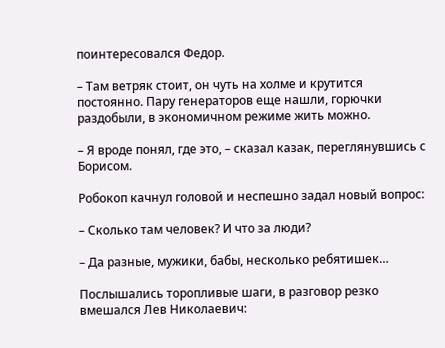поинтересовался Федор.

– Там ветряк стоит, он чуть на холме и крутится постоянно. Пару генераторов еще нашли, горючки раздобыли, в экономичном режиме жить можно.

– Я вроде понял, где это, – сказал казак, переглянувшись с Борисом.

Робокоп качнул головой и неспешно задал новый вопрос:

– Сколько там человек? И что за люди?

– Да разные, мужики, бабы, несколько ребятишек…

Послышались торопливые шаги, в разговор резко вмешался Лев Николаевич: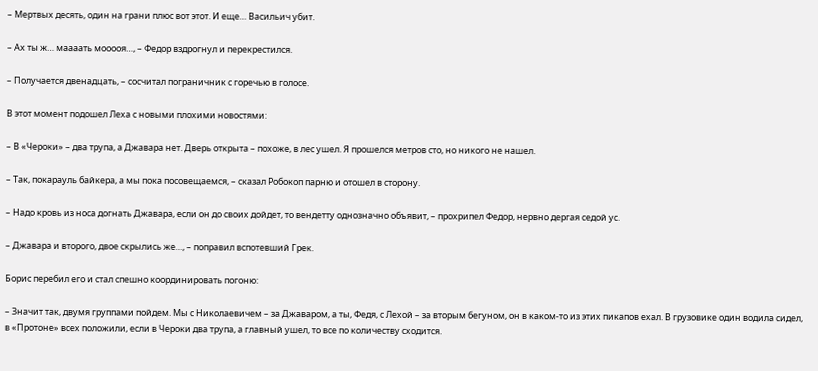– Мертвых десять, один на грани плюс вот этот. И еще… Васильич убит.

– Ах ты ж… маааать мооооя…, – Федор вздрогнул и перекрестился.

– Получается двенадцать, – сосчитал пограничник с горечью в голосе.

В этот момент подошел Леха с новыми плохими новостями:

– В «Чероки» – два трупа, а Джавара нет. Дверь открыта – похоже, в лес ушел. Я прошелся метров сто, но никого не нашел.

– Так, покарауль байкера, а мы пока посовещаемся, – сказал Робокоп парню и отошел в сторону.

– Надо кровь из носа догнать Джавара, если он до своих дойдет, то вендетту однозначно объявит, – прохрипел Федор, нервно дергая седой ус.

– Джавара и второго, двое скрылись же…, – поправил вспотевший Грек.

Борис перебил его и стал спешно координировать погоню:

– Значит так, двумя группами пойдем. Мы с Николаевичем – за Джаваром, а ты, Федя, с Лехой – за вторым бегуном, он в каком-то из этих пикапов ехал. В грузовике один водила сидел, в «Протоне» всех положили, если в Чероки два трупа, а главный ушел, то все по количеству сходится.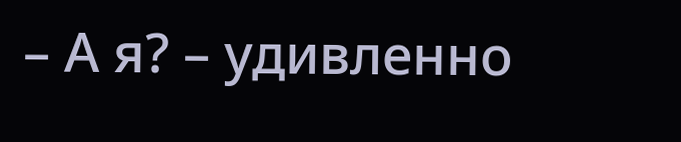– А я? – удивленно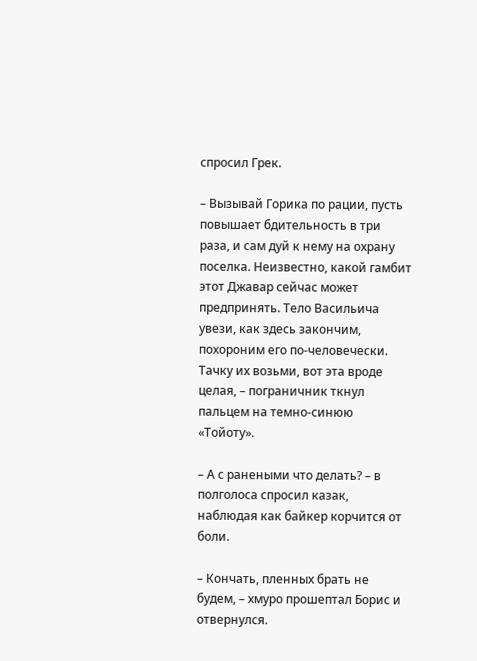спросил Грек.

– Вызывай Горика по рации, пусть повышает бдительность в три раза, и сам дуй к нему на охрану поселка. Неизвестно, какой гамбит этот Джавар сейчас может предпринять. Тело Васильича увези, как здесь закончим, похороним его по-человечески. Тачку их возьми, вот эта вроде целая, – пограничник ткнул пальцем на темно-синюю «Тойоту».

– А с ранеными что делать? – в полголоса спросил казак, наблюдая как байкер корчится от боли.

– Кончать, пленных брать не будем, – хмуро прошептал Борис и отвернулся.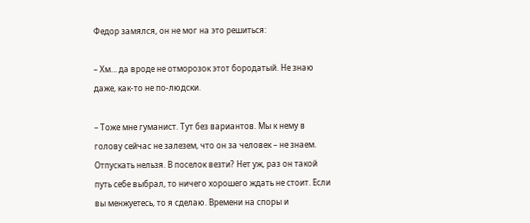Федор замялся, он не мог на это решиться:

– Хм… да вроде не отморозок этот бородатый. Не знаю даже, как-то не по-людски.

– Тоже мне гуманист. Тут без вариантов. Мы к нему в голову сейчас не залезем, что он за человек – не знаем. Отпускать нельзя. В поселок везти? Нет уж, раз он такой путь себе выбрал, то ничего хорошего ждать не стоит. Если вы менжуетесь, то я сделаю. Времени на споры и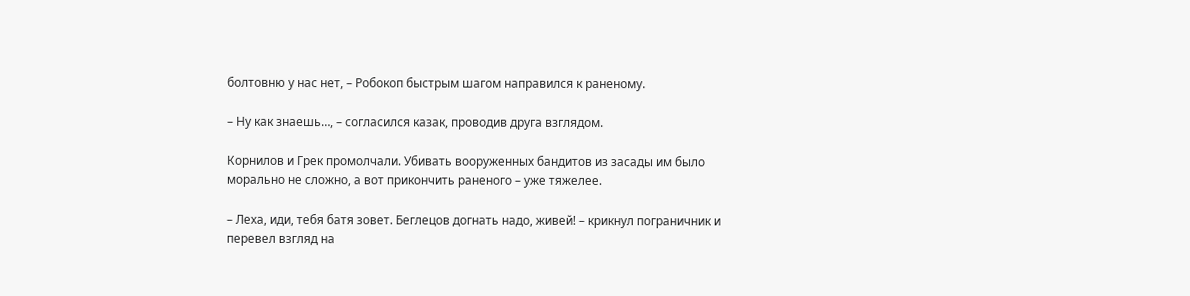болтовню у нас нет, – Робокоп быстрым шагом направился к раненому.

– Ну как знаешь…, – согласился казак, проводив друга взглядом.

Корнилов и Грек промолчали. Убивать вооруженных бандитов из засады им было морально не сложно, а вот прикончить раненого – уже тяжелее.

– Леха, иди, тебя батя зовет. Беглецов догнать надо, живей! – крикнул пограничник и перевел взгляд на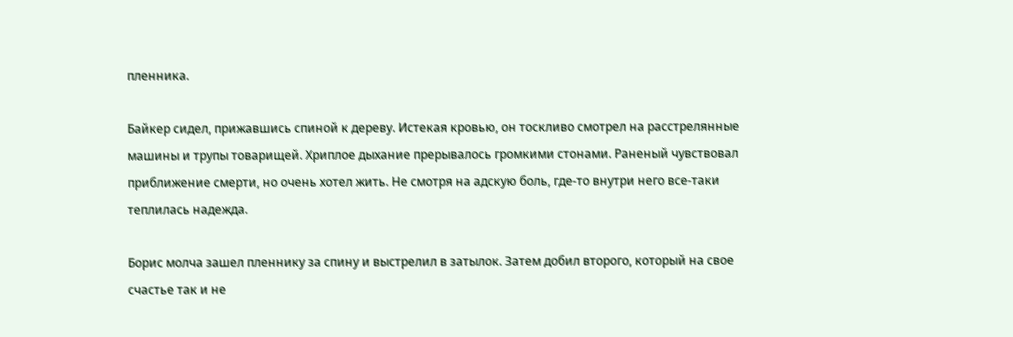пленника.

Байкер сидел, прижавшись спиной к дереву. Истекая кровью, он тоскливо смотрел на расстрелянные машины и трупы товарищей. Хриплое дыхание прерывалось громкими стонами. Раненый чувствовал приближение смерти, но очень хотел жить. Не смотря на адскую боль, где-то внутри него все-таки теплилась надежда.

Борис молча зашел пленнику за спину и выстрелил в затылок. Затем добил второго, который на свое счастье так и не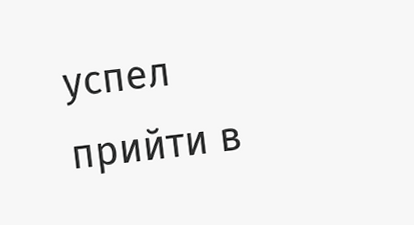успел прийти в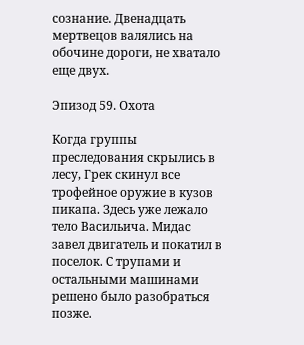сознание. Двенадцать мертвецов валялись на обочине дороги, не хватало еще двух.

Эпизод 59. Охота

Когда группы преследования скрылись в лесу, Грек скинул все трофейное оружие в кузов пикапа. Здесь уже лежало тело Васильича. Мидас завел двигатель и покатил в поселок. С трупами и остальными машинами решено было разобраться позже.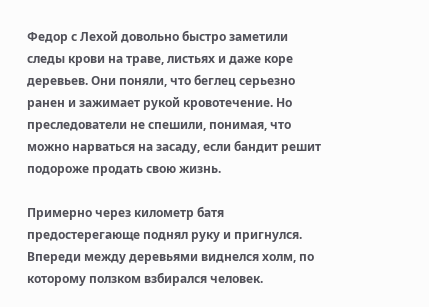Федор с Лехой довольно быстро заметили следы крови на траве, листьях и даже коре деревьев. Они поняли, что беглец серьезно ранен и зажимает рукой кровотечение. Но преследователи не спешили, понимая, что можно нарваться на засаду, если бандит решит подороже продать свою жизнь.

Примерно через километр батя предостерегающе поднял руку и пригнулся. Впереди между деревьями виднелся холм, по которому ползком взбирался человек.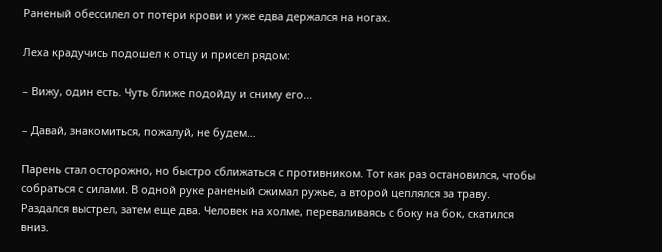Раненый обессилел от потери крови и уже едва держался на ногах.

Леха крадучись подошел к отцу и присел рядом:

– Вижу, один есть. Чуть ближе подойду и сниму его…

– Давай, знакомиться, пожалуй, не будем…

Парень стал осторожно, но быстро сближаться с противником. Тот как раз остановился, чтобы собраться с силами. В одной руке раненый сжимал ружье, а второй цеплялся за траву. Раздался выстрел, затем еще два. Человек на холме, переваливаясь с боку на бок, скатился вниз.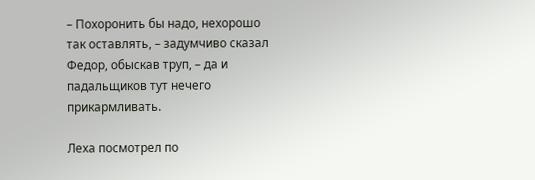– Похоронить бы надо, нехорошо так оставлять, – задумчиво сказал Федор, обыскав труп, – да и падальщиков тут нечего прикармливать.

Леха посмотрел по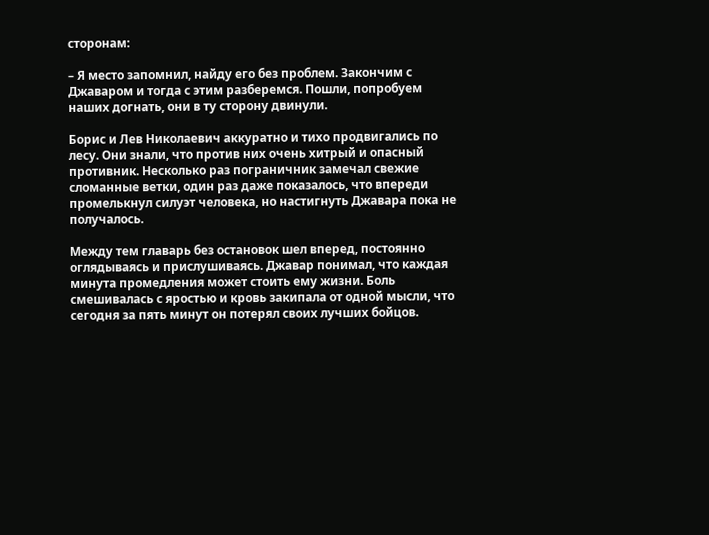сторонам:

– Я место запомнил, найду его без проблем. Закончим с Джаваром и тогда с этим разберемся. Пошли, попробуем наших догнать, они в ту сторону двинули.

Борис и Лев Николаевич аккуратно и тихо продвигались по лесу. Они знали, что против них очень хитрый и опасный противник. Несколько раз пограничник замечал свежие сломанные ветки, один раз даже показалось, что впереди промелькнул силуэт человека, но настигнуть Джавара пока не получалось.

Между тем главарь без остановок шел вперед, постоянно оглядываясь и прислушиваясь. Джавар понимал, что каждая минута промедления может стоить ему жизни. Боль смешивалась с яростью и кровь закипала от одной мысли, что сегодня за пять минут он потерял своих лучших бойцов.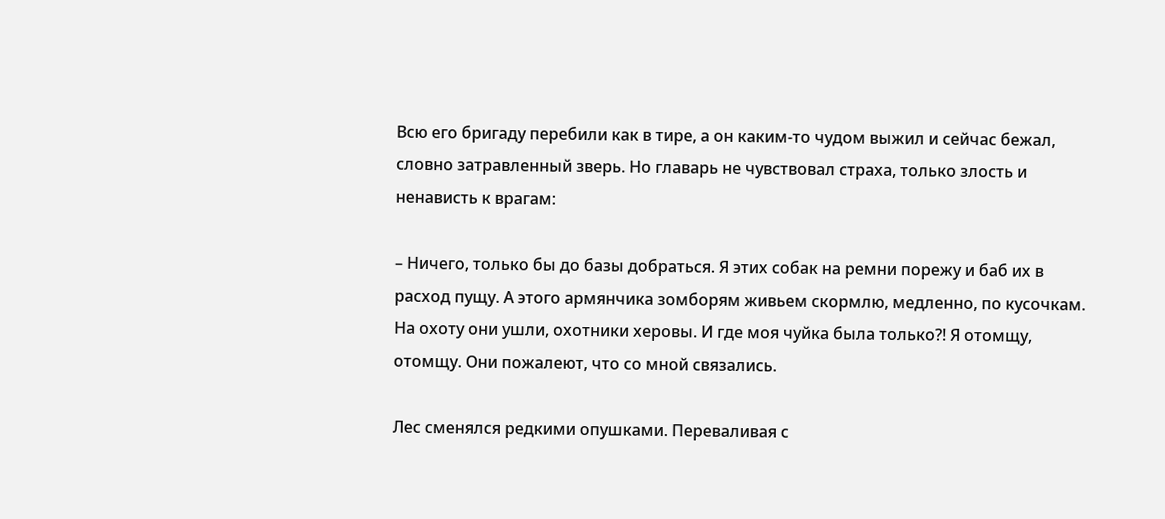Всю его бригаду перебили как в тире, а он каким-то чудом выжил и сейчас бежал, словно затравленный зверь. Но главарь не чувствовал страха, только злость и ненависть к врагам:

– Ничего, только бы до базы добраться. Я этих собак на ремни порежу и баб их в расход пущу. А этого армянчика зомборям живьем скормлю, медленно, по кусочкам. На охоту они ушли, охотники херовы. И где моя чуйка была только?! Я отомщу, отомщу. Они пожалеют, что со мной связались.

Лес сменялся редкими опушками. Переваливая с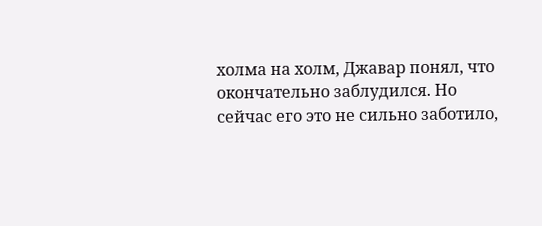холма на холм, Джавар понял, что окончательно заблудился. Но сейчас его это не сильно заботило,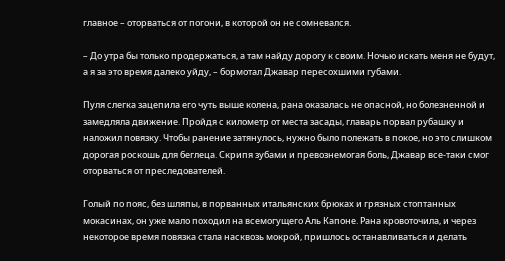главное – оторваться от погони, в которой он не сомневался.

– До утра бы только продержаться, а там найду дорогу к своим. Ночью искать меня не будут, а я за это время далеко уйду, – бормотал Джавар пересохшими губами.

Пуля слегка зацепила его чуть выше колена, рана оказалась не опасной, но болезненной и замедляла движение. Пройдя с километр от места засады, главарь порвал рубашку и наложил повязку. Чтобы ранение затянулось, нужно было полежать в покое, но это слишком дорогая роскошь для беглеца. Скрипя зубами и превознемогая боль, Джавар все-таки смог оторваться от преследователей.

Голый по пояс, без шляпы, в порванных итальянских брюках и грязных стоптанных мокасинах, он уже мало походил на всемогущего Аль Капоне. Рана кровоточила, и через некоторое время повязка стала насквозь мокрой, пришлось останавливаться и делать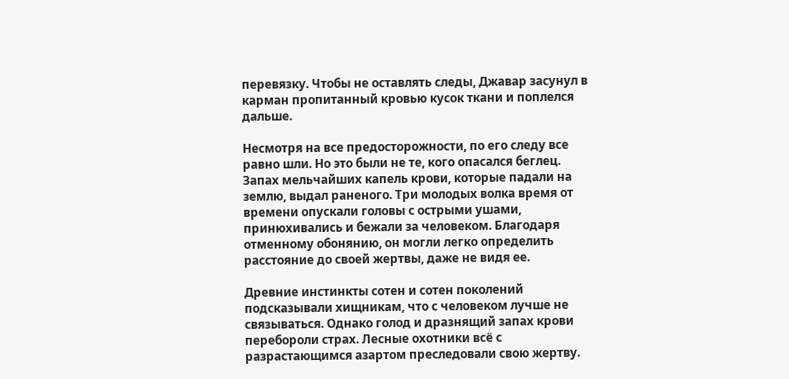перевязку. Чтобы не оставлять следы, Джавар засунул в карман пропитанный кровью кусок ткани и поплелся дальше.

Несмотря на все предосторожности, по его следу все равно шли. Но это были не те, кого опасался беглец. Запах мельчайших капель крови, которые падали на землю, выдал раненого. Три молодых волка время от времени опускали головы с острыми ушами, принюхивались и бежали за человеком. Благодаря отменному обонянию, он могли легко определить расстояние до своей жертвы, даже не видя ее.

Древние инстинкты сотен и сотен поколений подсказывали хищникам, что с человеком лучше не связываться. Однако голод и дразнящий запах крови перебороли страх. Лесные охотники всё с разрастающимся азартом преследовали свою жертву.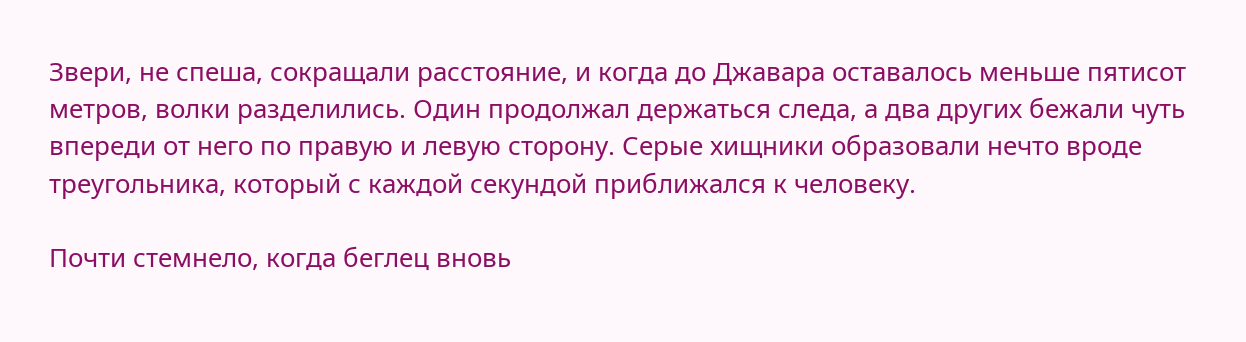Звери, не спеша, сокращали расстояние, и когда до Джавара оставалось меньше пятисот метров, волки разделились. Один продолжал держаться следа, а два других бежали чуть впереди от него по правую и левую сторону. Серые хищники образовали нечто вроде треугольника, который с каждой секундой приближался к человеку.

Почти стемнело, когда беглец вновь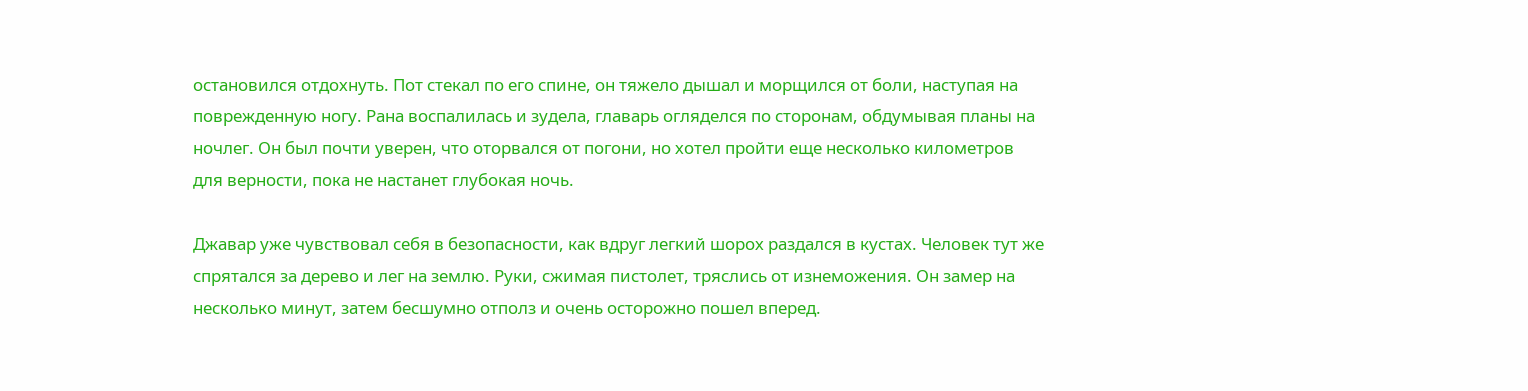остановился отдохнуть. Пот стекал по его спине, он тяжело дышал и морщился от боли, наступая на поврежденную ногу. Рана воспалилась и зудела, главарь огляделся по сторонам, обдумывая планы на ночлег. Он был почти уверен, что оторвался от погони, но хотел пройти еще несколько километров для верности, пока не настанет глубокая ночь.

Джавар уже чувствовал себя в безопасности, как вдруг легкий шорох раздался в кустах. Человек тут же спрятался за дерево и лег на землю. Руки, сжимая пистолет, тряслись от изнеможения. Он замер на несколько минут, затем бесшумно отполз и очень осторожно пошел вперед.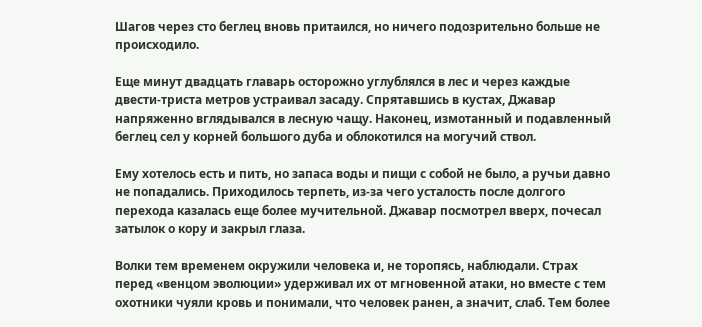Шагов через сто беглец вновь притаился, но ничего подозрительно больше не происходило.

Еще минут двадцать главарь осторожно углублялся в лес и через каждые двести-триста метров устраивал засаду. Спрятавшись в кустах, Джавар напряженно вглядывался в лесную чащу. Наконец, измотанный и подавленный беглец сел у корней большого дуба и облокотился на могучий ствол.

Ему хотелось есть и пить, но запаса воды и пищи с собой не было, а ручьи давно не попадались. Приходилось терпеть, из-за чего усталость после долгого перехода казалась еще более мучительной. Джавар посмотрел вверх, почесал затылок о кору и закрыл глаза.

Волки тем временем окружили человека и, не торопясь, наблюдали. Страх перед «венцом эволюции» удерживал их от мгновенной атаки, но вместе с тем охотники чуяли кровь и понимали, что человек ранен, а значит, слаб. Тем более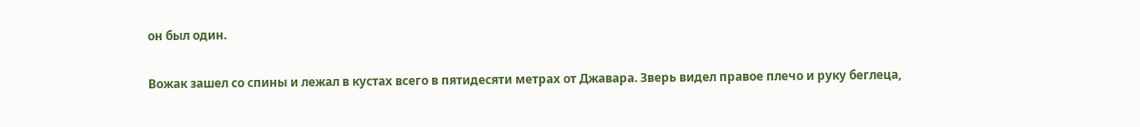он был один.

Вожак зашел со спины и лежал в кустах всего в пятидесяти метрах от Джавара. Зверь видел правое плечо и руку беглеца,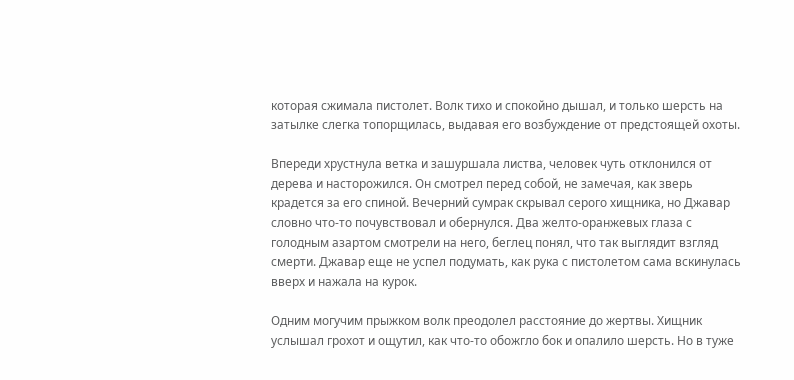которая сжимала пистолет. Волк тихо и спокойно дышал, и только шерсть на затылке слегка топорщилась, выдавая его возбуждение от предстоящей охоты.

Впереди хрустнула ветка и зашуршала листва, человек чуть отклонился от дерева и насторожился. Он смотрел перед собой, не замечая, как зверь крадется за его спиной. Вечерний сумрак скрывал серого хищника, но Джавар словно что-то почувствовал и обернулся. Два желто-оранжевых глаза с голодным азартом смотрели на него, беглец понял, что так выглядит взгляд смерти. Джавар еще не успел подумать, как рука с пистолетом сама вскинулась вверх и нажала на курок.

Одним могучим прыжком волк преодолел расстояние до жертвы. Хищник услышал грохот и ощутил, как что-то обожгло бок и опалило шерсть. Но в туже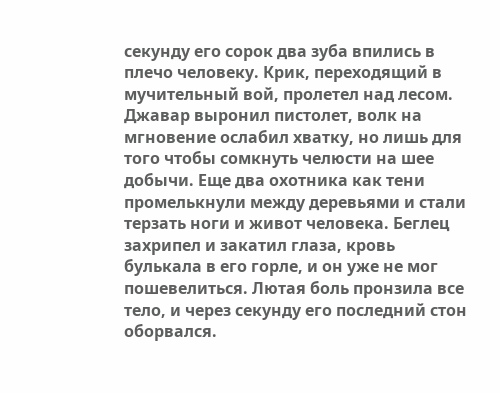секунду его сорок два зуба впились в плечо человеку. Крик, переходящий в мучительный вой, пролетел над лесом. Джавар выронил пистолет, волк на мгновение ослабил хватку, но лишь для того чтобы сомкнуть челюсти на шее добычи. Еще два охотника как тени промелькнули между деревьями и стали терзать ноги и живот человека. Беглец захрипел и закатил глаза, кровь булькала в его горле, и он уже не мог пошевелиться. Лютая боль пронзила все тело, и через секунду его последний стон оборвался.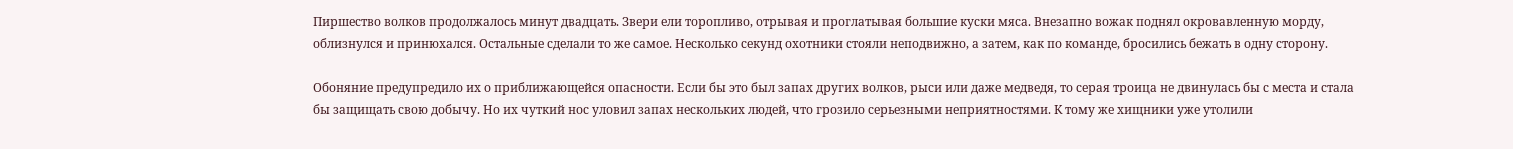Пиршество волков продолжалось минут двадцать. Звери ели торопливо, отрывая и проглатывая большие куски мяса. Внезапно вожак поднял окровавленную морду, облизнулся и принюхался. Остальные сделали то же самое. Несколько секунд охотники стояли неподвижно, а затем, как по команде, бросились бежать в одну сторону.

Обоняние предупредило их о приближающейся опасности. Если бы это был запах других волков, рыси или даже медведя, то серая троица не двинулась бы с места и стала бы защищать свою добычу. Но их чуткий нос уловил запах нескольких людей, что грозило серьезными неприятностями. К тому же хищники уже утолили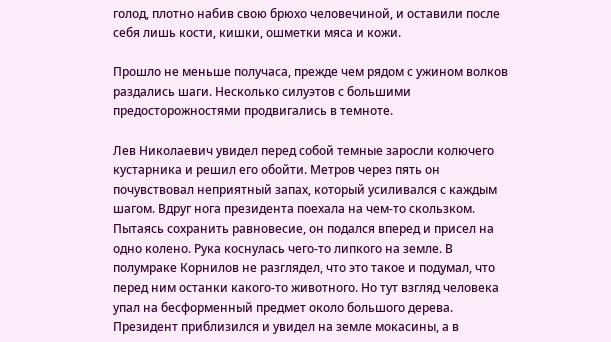голод, плотно набив свою брюхо человечиной, и оставили после себя лишь кости, кишки, ошметки мяса и кожи.

Прошло не меньше получаса, прежде чем рядом с ужином волков раздались шаги. Несколько силуэтов с большими предосторожностями продвигались в темноте.

Лев Николаевич увидел перед собой темные заросли колючего кустарника и решил его обойти. Метров через пять он почувствовал неприятный запах, который усиливался с каждым шагом. Вдруг нога президента поехала на чем-то скользком. Пытаясь сохранить равновесие, он подался вперед и присел на одно колено. Рука коснулась чего-то липкого на земле. В полумраке Корнилов не разглядел, что это такое и подумал, что перед ним останки какого-то животного. Но тут взгляд человека упал на бесформенный предмет около большого дерева. Президент приблизился и увидел на земле мокасины, а в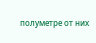полуметре от них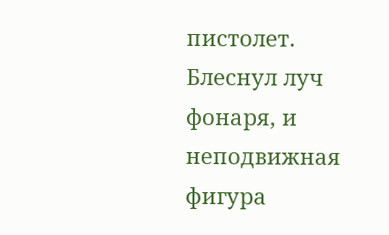пистолет. Блеснул луч фонаря, и неподвижная фигура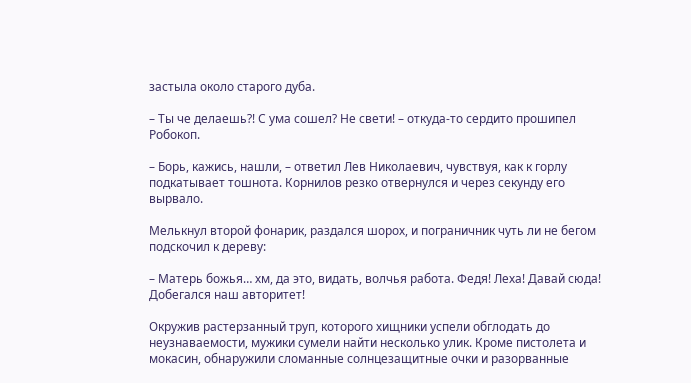застыла около старого дуба.

– Ты че делаешь?! С ума сошел? Не свети! – откуда-то сердито прошипел Робокоп.

– Борь, кажись, нашли, – ответил Лев Николаевич, чувствуя, как к горлу подкатывает тошнота. Корнилов резко отвернулся и через секунду его вырвало.

Мелькнул второй фонарик, раздался шорох, и пограничник чуть ли не бегом подскочил к дереву:

– Матерь божья… хм, да это, видать, волчья работа. Федя! Леха! Давай сюда! Добегался наш авторитет!

Окружив растерзанный труп, которого хищники успели обглодать до неузнаваемости, мужики сумели найти несколько улик. Кроме пистолета и мокасин, обнаружили сломанные солнцезащитные очки и разорванные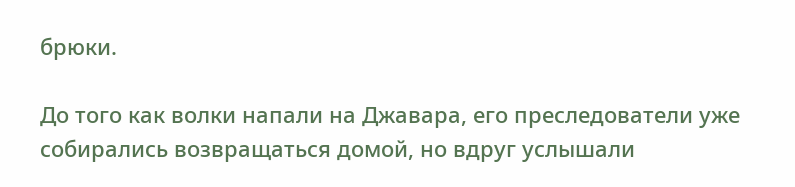брюки.

До того как волки напали на Джавара, его преследователи уже собирались возвращаться домой, но вдруг услышали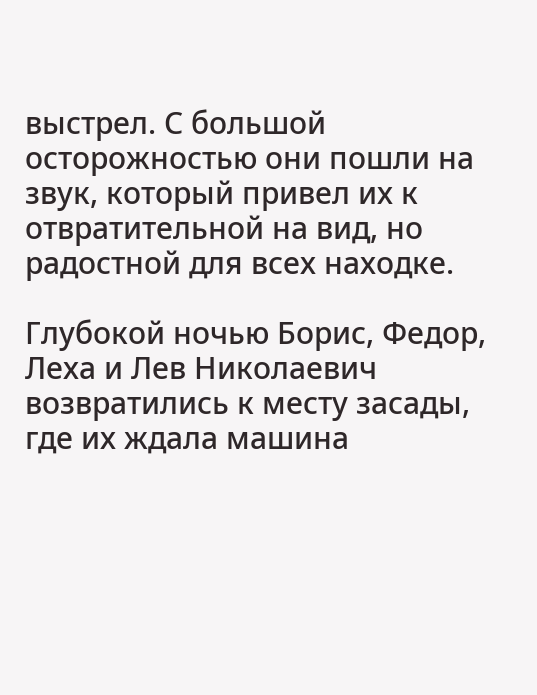выстрел. С большой осторожностью они пошли на звук, который привел их к отвратительной на вид, но радостной для всех находке.

Глубокой ночью Борис, Федор, Леха и Лев Николаевич возвратились к месту засады, где их ждала машина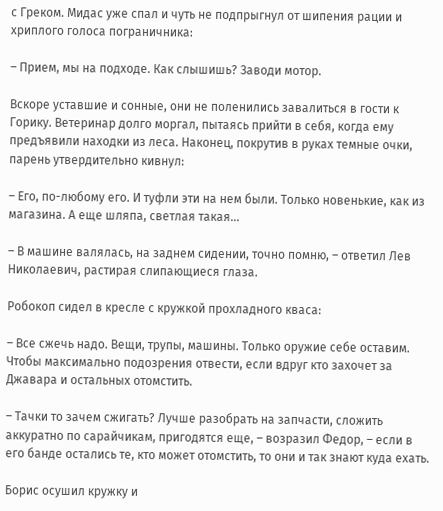с Греком. Мидас уже спал и чуть не подпрыгнул от шипения рации и хриплого голоса пограничника:

– Прием, мы на подходе. Как слышишь? Заводи мотор.

Вскоре уставшие и сонные, они не поленились завалиться в гости к Горику. Ветеринар долго моргал, пытаясь прийти в себя, когда ему предъявили находки из леса. Наконец, покрутив в руках темные очки, парень утвердительно кивнул:

– Его, по-любому его. И туфли эти на нем были. Только новенькие, как из магазина. А еще шляпа, светлая такая…

– В машине валялась, на заднем сидении, точно помню, – ответил Лев Николаевич, растирая слипающиеся глаза.

Робокоп сидел в кресле с кружкой прохладного кваса:

– Все сжечь надо. Вещи, трупы, машины. Только оружие себе оставим. Чтобы максимально подозрения отвести, если вдруг кто захочет за Джавара и остальных отомстить.

– Тачки то зачем сжигать? Лучше разобрать на запчасти, сложить аккуратно по сарайчикам, пригодятся еще, – возразил Федор, – если в его банде остались те, кто может отомстить, то они и так знают куда ехать.

Борис осушил кружку и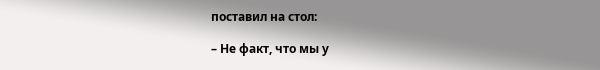поставил на стол:

– Не факт, что мы у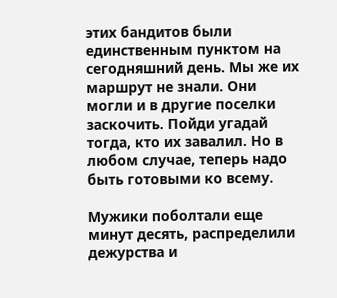этих бандитов были единственным пунктом на сегодняшний день. Мы же их маршрут не знали. Они могли и в другие поселки заскочить. Пойди угадай тогда, кто их завалил. Но в любом случае, теперь надо быть готовыми ко всему.

Мужики поболтали еще минут десять, распределили дежурства и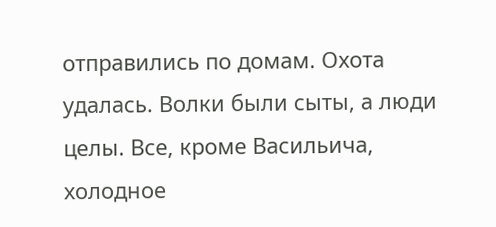отправились по домам. Охота удалась. Волки были сыты, а люди целы. Все, кроме Васильича, холодное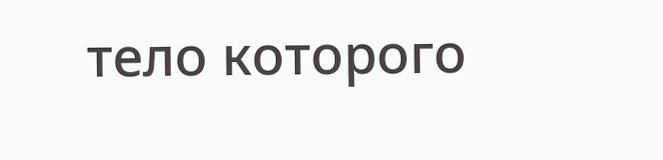тело которого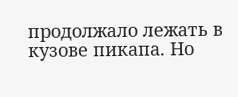продолжало лежать в кузове пикапа. Но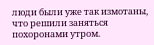люди были уже так измотаны, что решили заняться похоронами утром.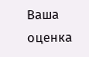Ваша оценка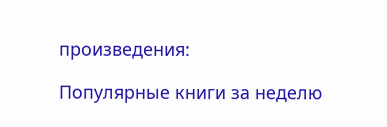произведения:

Популярные книги за неделю